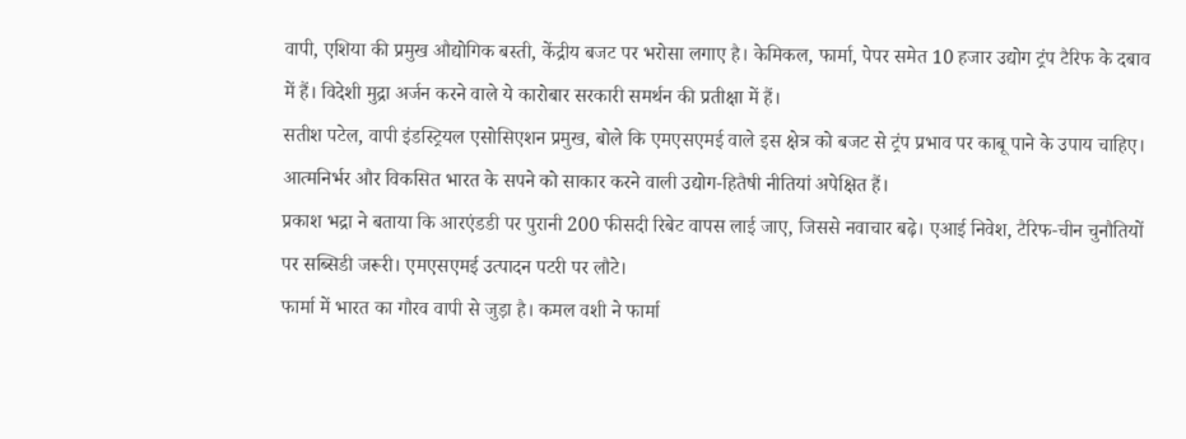वापी, एशिया की प्रमुख औद्योगिक बस्ती, केंद्रीय बजट पर भरोसा लगाए है। केमिकल, फार्मा, पेपर समेत 10 हजार उद्योग ट्रंप टैरिफ के दबाव में हैं। विदेशी मुद्रा अर्जन करने वाले ये कारोबार सरकारी समर्थन की प्रतीक्षा में हैं।
सतीश पटेल, वापी इंडस्ट्रियल एसोसिएशन प्रमुख, बोले कि एमएसएमई वाले इस क्षेत्र को बजट से ट्रंप प्रभाव पर काबू पाने के उपाय चाहिए। आत्मनिर्भर और विकसित भारत के सपने को साकार करने वाली उद्योग-हितैषी नीतियां अपेक्षित हैं।
प्रकाश भद्रा ने बताया कि आरएंडडी पर पुरानी 200 फीसदी रिबेट वापस लाई जाए, जिससे नवाचार बढ़े। एआई निवेश, टैरिफ-चीन चुनौतियों पर सब्सिडी जरूरी। एमएसएमई उत्पादन पटरी पर लौटे।
फार्मा में भारत का गौरव वापी से जुड़ा है। कमल वशी ने फार्मा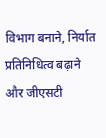विभाग बनाने, निर्यात प्रतिनिधित्व बढ़ाने और जीएसटी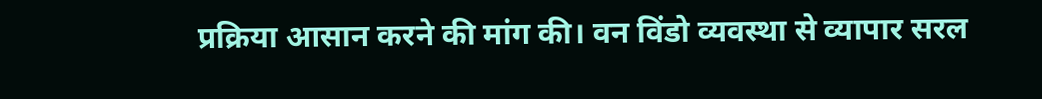प्रक्रिया आसान करने की मांग की। वन विंडो व्यवस्था से व्यापार सरल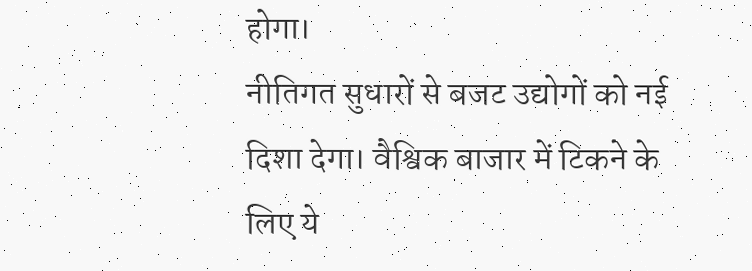होगा।
नीतिगत सुधारों से बजट उद्योगों को नई दिशा देगा। वैश्विक बाजार में टिकने के लिए ये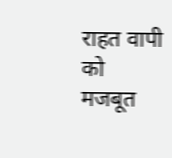राहत वापी को मजबूत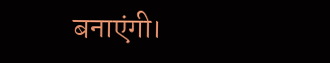बनाएंगी।